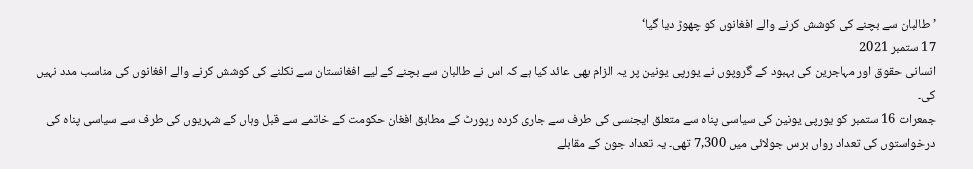’طالبان سے بچنے کی کوشش کرنے والے افغانوں کو چھوڑ دیا گیا‘
17 ستمبر 2021
انسانی حقوق اور مہاجرین کی بہبود کے گروپوں نے یورپی یونین پر یہ الزام بھی عائد کیا ہے کہ اس نے طالبان سے بچنے کے لیے افغانستان سے نکلنے کی کوشش کرنے والے افغانوں کی مناسب مدد نہیں کی۔
جمعرات 16 ستمبر کو یورپی یونین کی سیاسی پناہ سے متعلق ایجنسی کی طرف سے جاری کردہ رپورٹ کے مطابق افغان حکومت کے خاتمے سے قبل وہاں کے شہریوں کی طرف سے سیاسی پناہ کی درخواستوں کی تعداد رواں برس جولائی میں 7,300 تھی۔ یہ تعداد جون کے مقابلے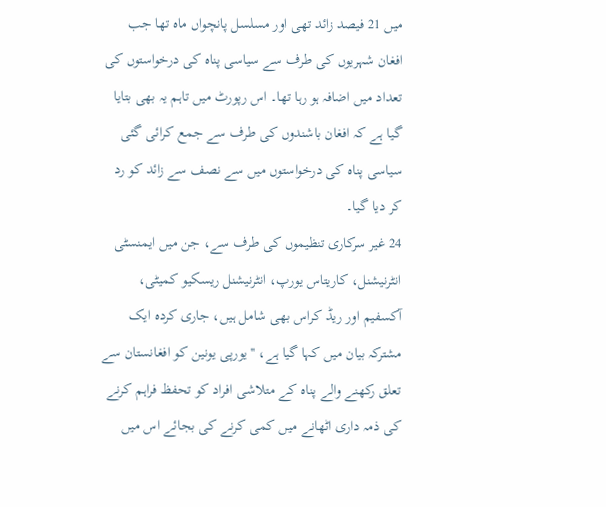میں 21 فیصد زائد تھی اور مسلسل پانچواں ماہ تھا جب افغان شہریوں کی طرف سے سیاسی پناہ کی درخواستوں کی تعداد میں اضافہ ہو رہا تھا۔ اس رپورٹ میں تاہم یہ بھی بتایا گیا ہے کہ افغان باشندوں کی طرف سے جمع کرائی گئی سیاسی پناہ کی درخواستوں میں سے نصف سے زائد کو رد کر دیا گیا۔
24 غیر سرکاری تنظیموں کی طرف سے، جن میں ایمنسٹی انٹرنیشنل، کاریتاس یورپ، انٹرنیشنل ریسکیو کمیٹی، آکسفیم اور ریڈ کراس بھی شامل ہیں، جاری کردہ ایک مشترکہ بیان میں کہا گیا ہے، ''یورپی یونین کو افغانستان سے تعلق رکھنے والے پناہ کے متلاشی افراد کو تحفظ فراہم کرنے کی ذمہ داری اٹھانے میں کمی کرنے کی بجائے اس میں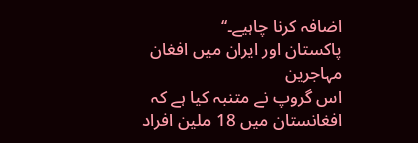اضافہ کرنا چاہیے۔‘‘
پاکستان اور ایران میں افغان مہاجرین
اس گروپ نے متنبہ کیا ہے کہ افغانستان میں 18 ملین افراد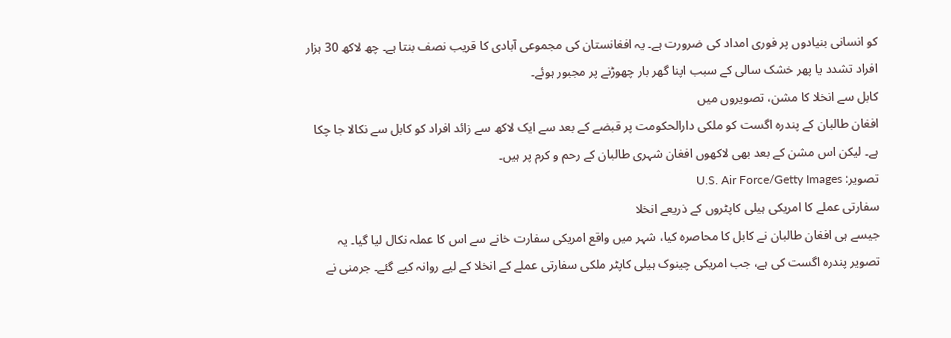کو انسانی بنیادوں پر فوری امداد کی ضرورت ہے۔ یہ افغانستان کی مجموعی آبادی کا قریب نصف بنتا ہے۔ چھ لاکھ 30 ہزار افراد تشدد یا پھر خشک سالی کے سبب اپنا گھر بار چھوڑنے پر مجبور ہوئے۔
کابل سے انخلا کا مشن، تصویروں میں
افغان طالبان کے پندرہ اگست کو ملکی دارالحکومت پر قبضے کے بعد سے ایک لاکھ سے زائد افراد کو کابل سے نکالا جا چکا ہے۔ لیکن اس مشن کے بعد بھی لاکھوں افغان شہری طالبان کے رحم و کرم پر ہیں۔
تصویر: U.S. Air Force/Getty Images
سفارتی عملے کا امریکی ہیلی کاپٹروں کے ذریعے انخلا
جیسے ہی افغان طالبان نے کابل کا محاصرہ کیا، شہر میں واقع امریکی سفارت خانے سے اس کا عملہ نکال لیا گیا۔ یہ تصویر پندرہ اگست کی ہے، جب امریکی چینوک ہیلی کاپٹر ملکی سفارتی عملے کے انخلا کے لیے روانہ کیے گئے۔ جرمنی نے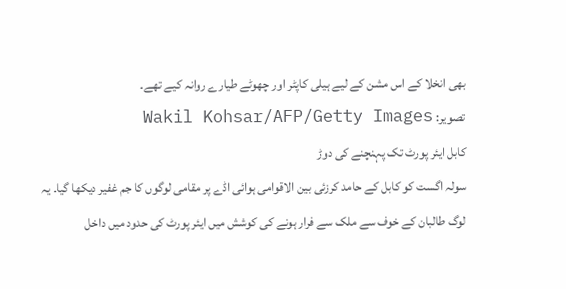بھی انخلا کے اس مشن کے لیے ہیلی کاپٹر اور چھوٹے طیارے روانہ کیے تھے۔
تصویر: Wakil Kohsar/AFP/Getty Images
کابل ایئر پورٹ تک پہنچنے کی دوڑ
سولہ اگست کو کابل کے حامد کرزئی بین الاقوامی ہوائی اڈے پر مقامی لوگوں کا جم غفیر دیکھا گیا۔ یہ لوگ طالبان کے خوف سے ملک سے فرار ہونے کی کوشش میں ایئر پورٹ کی حدود میں داخل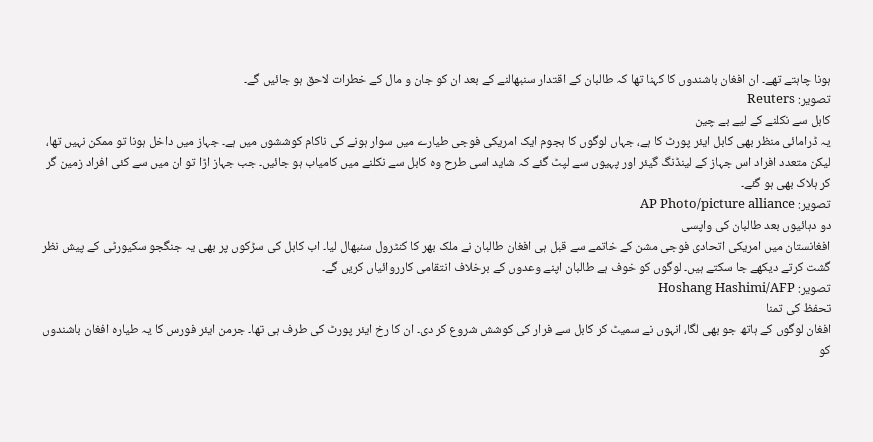ہونا چاہتے تھے۔ ان افغان باشندوں کا کہنا تھا کہ طالبان کے اقتدار سنبھالنے کے بعد ان کو جان و مال کے خطرات لاحق ہو جائیں گے۔
تصویر: Reuters
کابل سے نکلنے کے لیے بے چین
یہ ڈرامائی منظر بھی کابل ایئر پورٹ کا ہے، جہاں لوگوں کا ہجوم ایک امریکی فوجی طیارے میں سوار ہونے کی ناکام کوششوں میں ہے۔ جہاز میں داخل ہونا تو ممکن نہیں تھا، لیکن متعدد افراد اس جہاز کے لینڈنگ گیئر اور پہیوں سے لپٹ گئے کہ شاید اسی طرح وہ کابل سے نکلنے میں کامیاب ہو جائیں۔ جب جہاز اڑا تو ان میں سے کئی افراد زمین گر کر ہلاک بھی ہو گئے۔
تصویر: AP Photo/picture alliance
دو دہائیوں بعد طالبان کی واپسی
افغانستان میں امریکی اتحادی فوجی مشن کے خاتمے سے قبل ہی افغان طالبان نے ملک بھر کا کنٹرول سنبھال لیا۔ اب کابل کی سڑکوں پر بھی یہ جنگجو سکیورٹی کے پیش نظر گشت کرتے دیکھے جا سکتے ہیں۔ لوگوں کو خوف ہے طالبان اپنے وعدوں کے برخلاف انتقامی کارروائیاں کریں گے۔
تصویر: Hoshang Hashimi/AFP
تحفظ کی تمنا
افغان لوگوں کے ہاتھ جو بھی لگا، انہوں نے سمیٹ کر کابل سے فرار کی کوشش شروع کر دی۔ ان کا رخ ایئر پورٹ کی طرف ہی تھا۔ جرمن ایئر فورس کا یہ طیارہ افغان باشندوں کو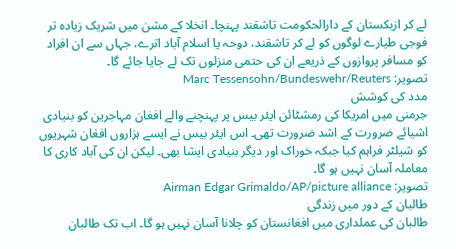لے کر ازبکستان کے دارالحکومت تاشقند پہنچا۔ انخلا کے مشن میں شریک زیادہ تر فوجی طیارے لوگوں کو لے کر تاشقند، دوحہ یا اسلام آباد اترے، جہاں سے ان افراد کو مسافر پروازوں کے ذریعے ان کی حتمی منزلوں تک لے جایا جائے گا۔
تصویر: Marc Tessensohn/Bundeswehr/Reuters
مدد کی کوشش
جرمنی میں امریکا کی رمشٹائن ایئر بیس پر پہنچنے والے افغان مہاجرین کو بنیادی اشیائے ضرورت کے اشد ضرورت تھی۔ اس ایئر بیس نے ایسے ہزاروں افغان شہریوں کو شیلٹر فراہم کیا جبکہ خوراک اور دیگر بنیادی ایشا بھی۔ لیکن ان کی آباد کاری کا معاملہ آسان نہیں ہو گا۔
تصویر: Airman Edgar Grimaldo/AP/picture alliance
طالبان کے دور میں زندگی
طالبان کی عملداری میں افغانستان کو چلانا آسان نہیں ہو گا۔ اب تک طالبان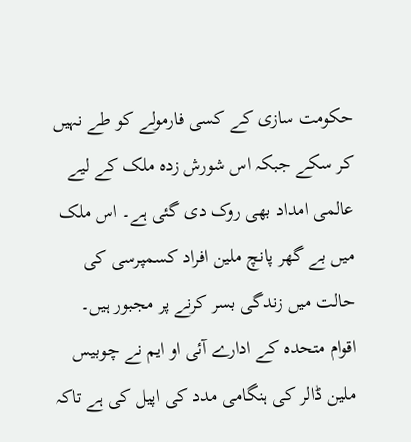حکومت سازی کے کسی فارمولے کو طے نہیں کر سکے جبکہ اس شورش زدہ ملک کے لیے عالمی امداد بھی روک دی گئی ہے۔ اس ملک میں بے گھر پانچ ملین افراد کسمپرسی کی حالت میں زندگی بسر کرنے پر مجبور ہیں۔ اقوام متحدہ کے ادارے آئی او ایم نے چوبیس ملین ڈالر کی ہنگامی مدد کی اپیل کی ہے تاکہ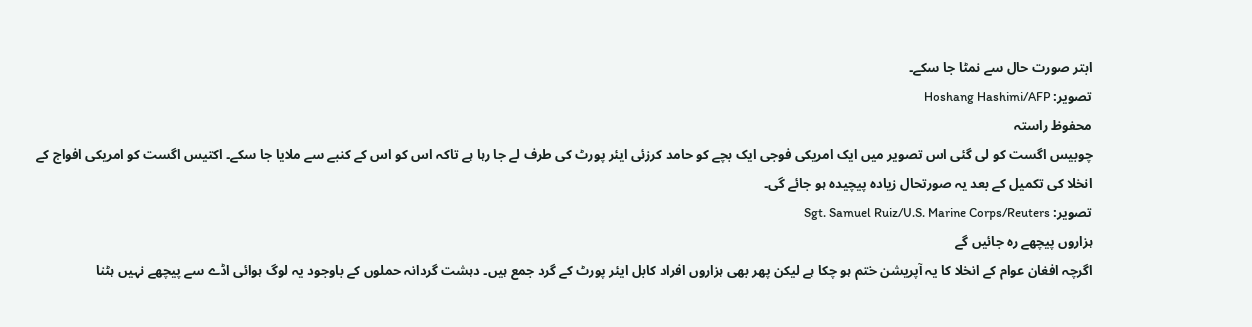ابتر صورت حال سے نمٹا جا سکے۔
تصویر: Hoshang Hashimi/AFP
محفوظ راستہ
چوبیس اگست کو لی گئی اس تصویر میں ایک امریکی فوجی ایک بچے کو حامد کرزئی ایئر پورٹ کی طرف لے جا رہا ہے تاکہ اس کو اس کے کنبے سے ملایا جا سکے۔ اکتیس اگست کو امریکی افواج کے انخلا کی تکمیل کے بعد یہ صورتحال زیادہ پیچیدہ ہو جائے گی۔
تصویر: Sgt. Samuel Ruiz/U.S. Marine Corps/Reuters
ہزاروں پیچھے رہ جائیں گے
اگرچہ افغان عوام کے انخلا کا یہ آپریشن ختم ہو چکا ہے لیکن پھر بھی ہزاروں افراد کابل ایئر پورٹ کے گرد جمع ہیں۔ دہشت گردانہ حملوں کے باوجود یہ لوگ ہوائی اڈے سے پیچھے نہیں ہٹنا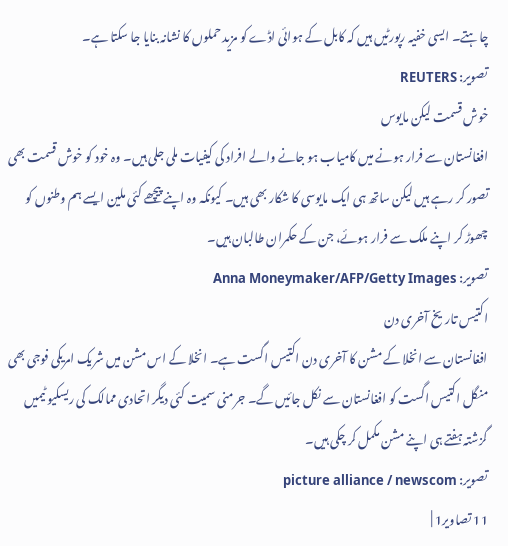چاہتے۔ ایسی خفیہ رپورٹیں ہیں کہ کابل کے ہوائی اڈے کو مزید حملوں کا نشانہ بنایا جا سکتا ہے۔
تصویر: REUTERS
خوش قسمت لیکن مایوس
افغانستان سے فرار ہونے میں کامیاب ہو جانے والے افراد کی کیفیات ملی جلی ہیں۔ وہ خود کو خوش قسمت بھی تصور کر رہے ہیں لیکن ساتھ ہی ایک مایوسی کا شکار بھی ہیں۔ کیونکہ وہ اپنے پیچھے کئی ملین ایسے ہم وطنوں کو چھوڑ کر اپنے ملک سے فرار ہوئے، جن کے حکمران طالبان ہیں۔
تصویر: Anna Moneymaker/AFP/Getty Images
اکتیس تاریخ آخری دن
افغانستان سے انخلا کے مشن کا آخری دن اکتیس اگست ہے۔ انخلا کے اس مشن میں شریک امریکی فوجی بھی منگل اکتیس اگست کو افغانستان سے نکل جائیں گے۔ جرمنی سمیت کئی دیگر اتحادی ممالک کی ریسکیو ٹیمیں گزشتہ ہفتے ہی اپنے مشن مکمل کر چکی ہیں۔
تصویر: picture alliance / newscom
11 تصاویر1 |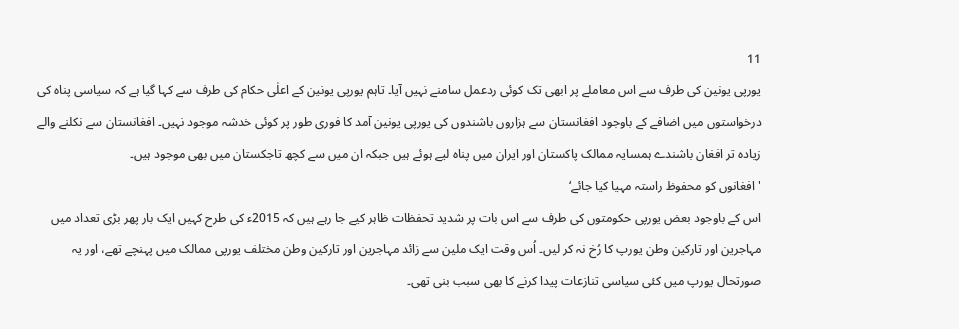11
یورپی یونین کی طرف سے اس معاملے پر ابھی تک کوئی ردعمل سامنے نہیں آیا۔ تاہم یورپی یونین کے اعلٰی حکام کی طرف سے کہا گیا ہے کہ سیاسی پناہ کی درخواستوں میں اضافے کے باوجود افغانستان سے ہزاروں باشندوں کی یورپی یونین آمد کا فوری طور پر کوئی خدشہ موجود نہیں۔ افغانستان سے نکلنے والے زیادہ تر افغان باشندے ہمسایہ ممالک پاکستان اور ایران میں پناہ لیے ہوئے ہیں جبکہ ان میں سے کچھ تاجکستان میں بھی موجود ہیں۔
'افغانوں کو محفوظ راستہ مہیا کیا جائے‘
اس کے باوجود بعض یورپی حکومتوں کی طرف سے اس بات پر شدید تحفظات ظاہر کیے جا رہے ہیں کہ 2015ء کی طرح کہیں ایک بار پھر بڑی تعداد میں مہاجرین اور تارکین وطن یورپ کا رُخ نہ کر لیں۔ اُس وقت ایک ملین سے زائد مہاجرین اور تارکین وطن مختلف یورپی ممالک میں پہنچے تھے، اور یہ صورتحال یورپ میں کئی سیاسی تنازعات پیدا کرنے کا بھی سبب بنی تھی۔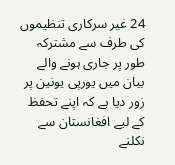24 غیر سرکاری تنظیموں کی طرف سے مشترکہ طور پر جاری ہونے والے بیان میں یورپی یونین پر زور دیا ہے کہ اپنے تحفظ کے لیے افغانستان سے نکلنے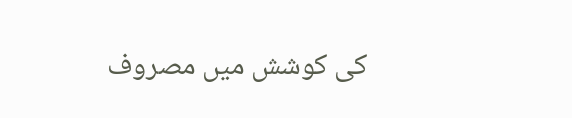کی کوشش میں مصروف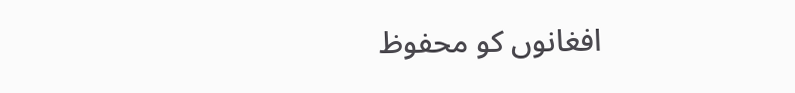افغانوں کو محفوظ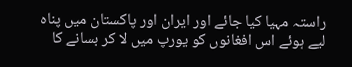راستہ مہیا کیا جائے اور ایران اور پاکستان میں پناہ لیے ہوئے اس افغانوں کو یورپ میں لا کر بسانے کا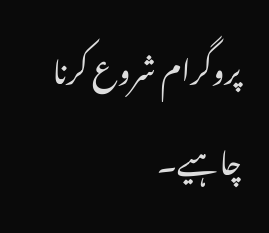پروگرام شروع کرنا چاہیے۔